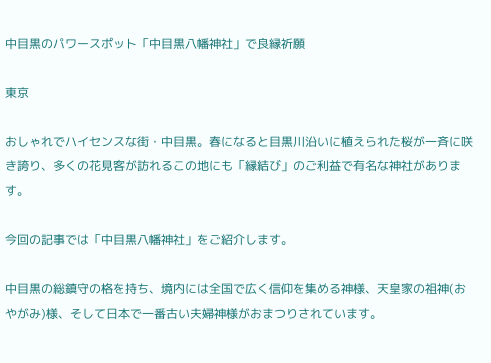中目黒のパワースポット「中目黒八幡神社」で良縁祈願

東京

おしゃれでハイセンスな街・中目黒。春になると目黒川沿いに植えられた桜が一斉に咲き誇り、多くの花見客が訪れるこの地にも「縁結び」のご利益で有名な神社があります。

今回の記事では「中目黒八幡神社」をご紹介します。

中目黒の総鎮守の格を持ち、境内には全国で広く信仰を集める神様、天皇家の祖神(おやがみ)様、そして日本で一番古い夫婦神様がおまつりされています。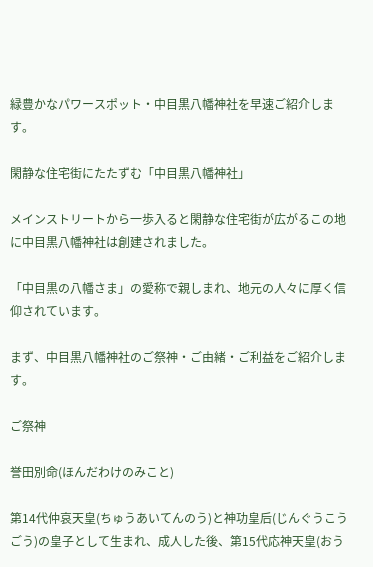緑豊かなパワースポット・中目黒八幡神社を早速ご紹介します。

閑静な住宅街にたたずむ「中目黒八幡神社」

メインストリートから一歩入ると閑静な住宅街が広がるこの地に中目黒八幡神社は創建されました。

「中目黒の八幡さま」の愛称で親しまれ、地元の人々に厚く信仰されています。

まず、中目黒八幡神社のご祭神・ご由緒・ご利益をご紹介します。

ご祭神

誉田別命(ほんだわけのみこと)

第14代仲哀天皇(ちゅうあいてんのう)と神功皇后(じんぐうこうごう)の皇子として生まれ、成人した後、第15代応神天皇(おう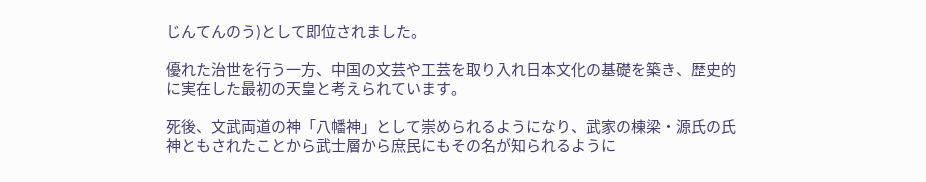じんてんのう)として即位されました。

優れた治世を行う一方、中国の文芸や工芸を取り入れ日本文化の基礎を築き、歴史的に実在した最初の天皇と考えられています。

死後、文武両道の神「八幡神」として崇められるようになり、武家の棟梁・源氏の氏神ともされたことから武士層から庶民にもその名が知られるように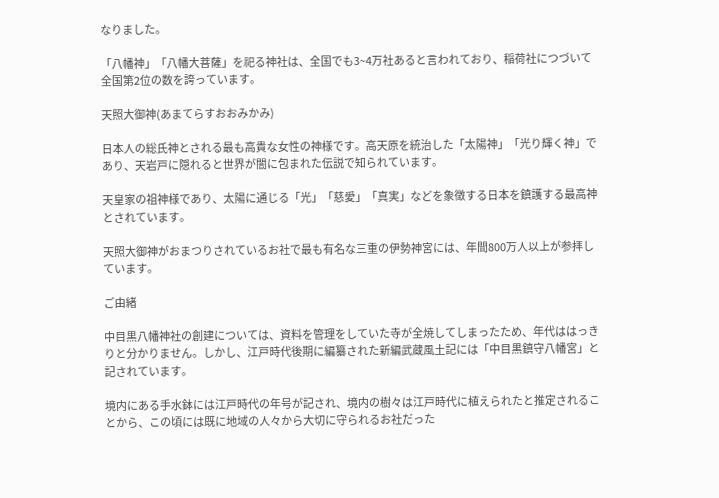なりました。

「八幡神」「八幡大菩薩」を祀る神社は、全国でも3~4万社あると言われており、稲荷社につづいて全国第2位の数を誇っています。

天照大御神(あまてらすおおみかみ)

日本人の総氏神とされる最も高貴な女性の神様です。高天原を統治した「太陽神」「光り輝く神」であり、天岩戸に隠れると世界が闇に包まれた伝説で知られています。

天皇家の祖神様であり、太陽に通じる「光」「慈愛」「真実」などを象徴する日本を鎮護する最高神とされています。

天照大御神がおまつりされているお社で最も有名な三重の伊勢神宮には、年間800万人以上が参拝しています。

ご由緒

中目黒八幡神社の創建については、資料を管理をしていた寺が全焼してしまったため、年代ははっきりと分かりません。しかし、江戸時代後期に編纂された新編武蔵風土記には「中目黒鎮守八幡宮」と記されています。

境内にある手水鉢には江戸時代の年号が記され、境内の樹々は江戸時代に植えられたと推定されることから、この頃には既に地域の人々から大切に守られるお社だった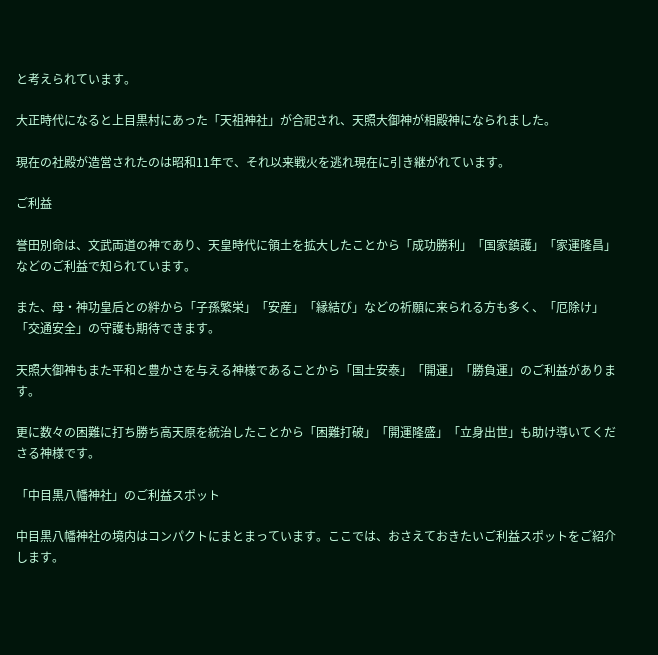と考えられています。

大正時代になると上目黒村にあった「天祖神社」が合祀され、天照大御神が相殿神になられました。

現在の社殿が造営されたのは昭和11年で、それ以来戦火を逃れ現在に引き継がれています。

ご利益

誉田別命は、文武両道の神であり、天皇時代に領土を拡大したことから「成功勝利」「国家鎮護」「家運隆昌」などのご利益で知られています。

また、母・神功皇后との絆から「子孫繁栄」「安産」「縁結び」などの祈願に来られる方も多く、「厄除け」「交通安全」の守護も期待できます。

天照大御神もまた平和と豊かさを与える神様であることから「国土安泰」「開運」「勝負運」のご利益があります。

更に数々の困難に打ち勝ち高天原を統治したことから「困難打破」「開運隆盛」「立身出世」も助け導いてくださる神様です。

「中目黒八幡神社」のご利益スポット

中目黒八幡神社の境内はコンパクトにまとまっています。ここでは、おさえておきたいご利益スポットをご紹介します。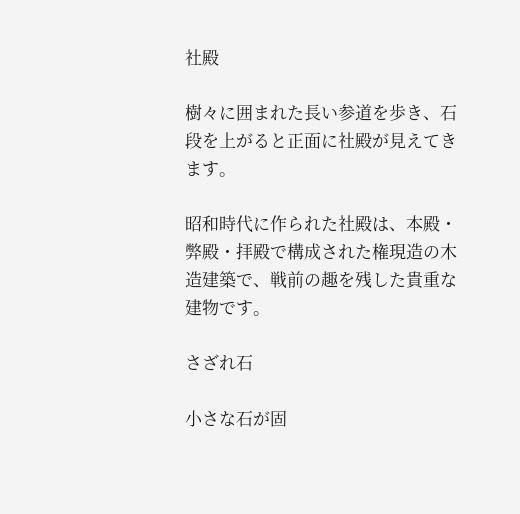社殿

樹々に囲まれた長い参道を歩き、石段を上がると正面に社殿が見えてきます。

昭和時代に作られた社殿は、本殿・弊殿・拝殿で構成された権現造の木造建築で、戦前の趣を残した貴重な建物です。

さざれ石

小さな石が固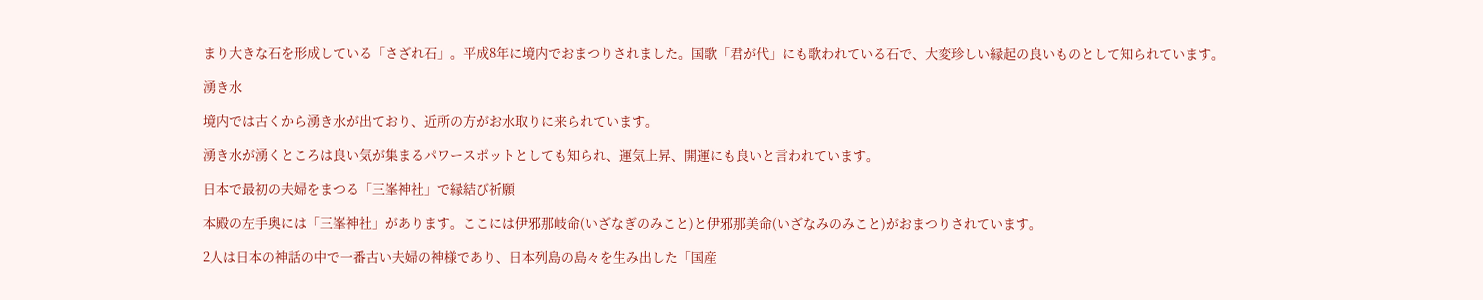まり大きな石を形成している「さざれ石」。平成8年に境内でおまつりされました。国歌「君が代」にも歌われている石で、大変珍しい縁起の良いものとして知られています。

湧き水

境内では古くから湧き水が出ており、近所の方がお水取りに来られています。

湧き水が湧くところは良い気が集まるパワースポットとしても知られ、運気上昇、開運にも良いと言われています。

日本で最初の夫婦をまつる「三峯神社」で縁結び祈願

本殿の左手奥には「三峯神社」があります。ここには伊邪那岐命(いざなぎのみこと)と伊邪那美命(いざなみのみこと)がおまつりされています。

2人は日本の神話の中で一番古い夫婦の神様であり、日本列島の島々を生み出した「国産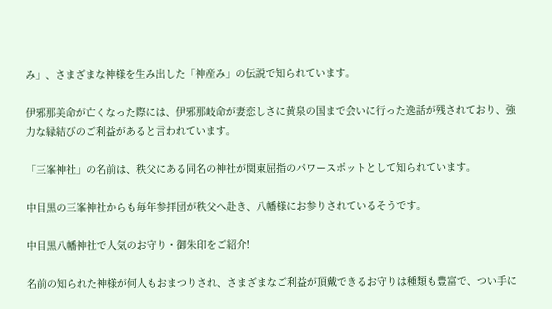み」、さまざまな神様を生み出した「神産み」の伝説で知られています。

伊邪那美命が亡くなった際には、伊邪那岐命が妻恋しさに黄泉の国まで会いに行った逸話が残されており、強力な縁結びのご利益があると言われています。

「三峯神社」の名前は、秩父にある同名の神社が関東屈指のパワースポットとして知られています。

中目黒の三峯神社からも毎年参拝団が秩父へ赴き、八幡様にお参りされているそうです。

中目黒八幡神社で人気のお守り・御朱印をご紹介!

名前の知られた神様が何人もおまつりされ、さまざまなご利益が頂戴できるお守りは種類も豊富で、つい手に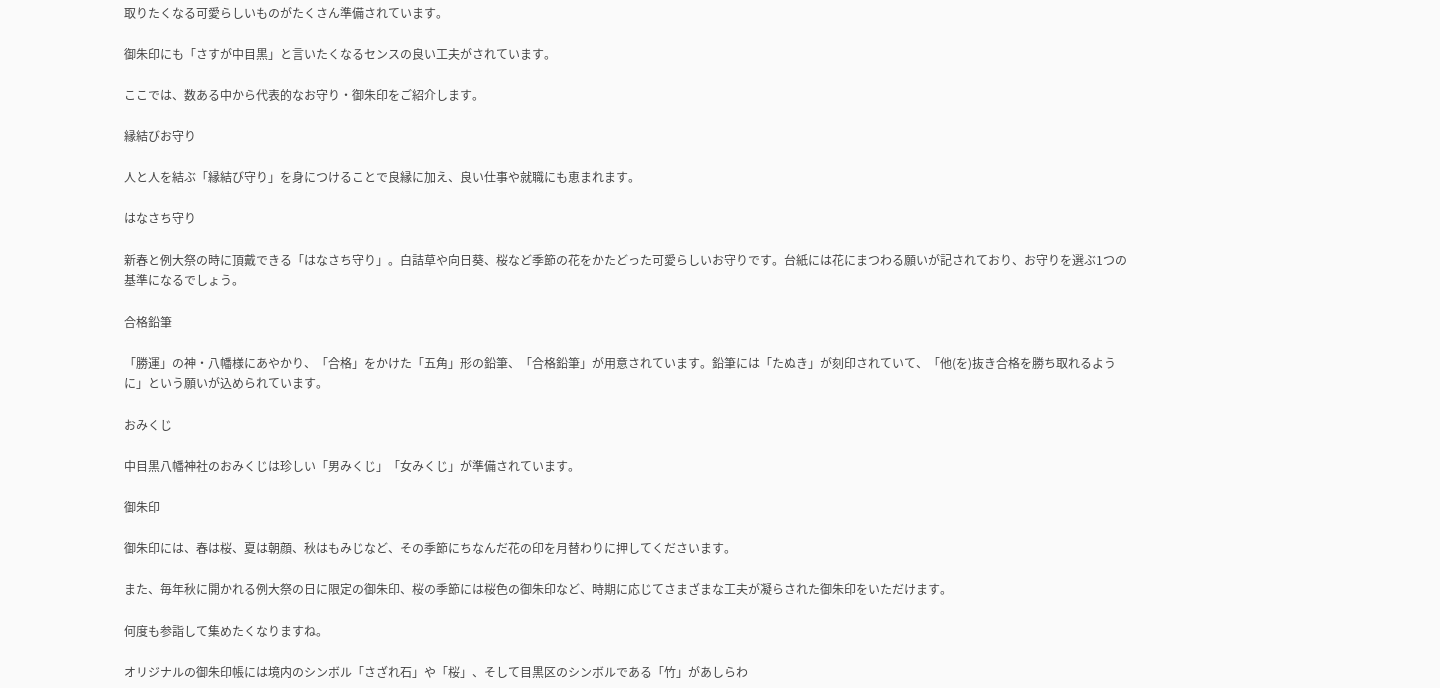取りたくなる可愛らしいものがたくさん準備されています。

御朱印にも「さすが中目黒」と言いたくなるセンスの良い工夫がされています。

ここでは、数ある中から代表的なお守り・御朱印をご紹介します。

縁結びお守り

人と人を結ぶ「縁結び守り」を身につけることで良縁に加え、良い仕事や就職にも恵まれます。

はなさち守り

新春と例大祭の時に頂戴できる「はなさち守り」。白詰草や向日葵、桜など季節の花をかたどった可愛らしいお守りです。台紙には花にまつわる願いが記されており、お守りを選ぶ1つの基準になるでしょう。

合格鉛筆

「勝運」の神・八幡様にあやかり、「合格」をかけた「五角」形の鉛筆、「合格鉛筆」が用意されています。鉛筆には「たぬき」が刻印されていて、「他(を)抜き合格を勝ち取れるように」という願いが込められています。

おみくじ

中目黒八幡神社のおみくじは珍しい「男みくじ」「女みくじ」が準備されています。

御朱印

御朱印には、春は桜、夏は朝顔、秋はもみじなど、その季節にちなんだ花の印を月替わりに押してくださいます。

また、毎年秋に開かれる例大祭の日に限定の御朱印、桜の季節には桜色の御朱印など、時期に応じてさまざまな工夫が凝らされた御朱印をいただけます。

何度も参詣して集めたくなりますね。

オリジナルの御朱印帳には境内のシンボル「さざれ石」や「桜」、そして目黒区のシンボルである「竹」があしらわ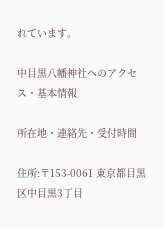れています。

中目黒八幡神社へのアクセス・基本情報

所在地・連絡先・受付時間

住所:〒153-0061 東京都目黒区中目黒3丁目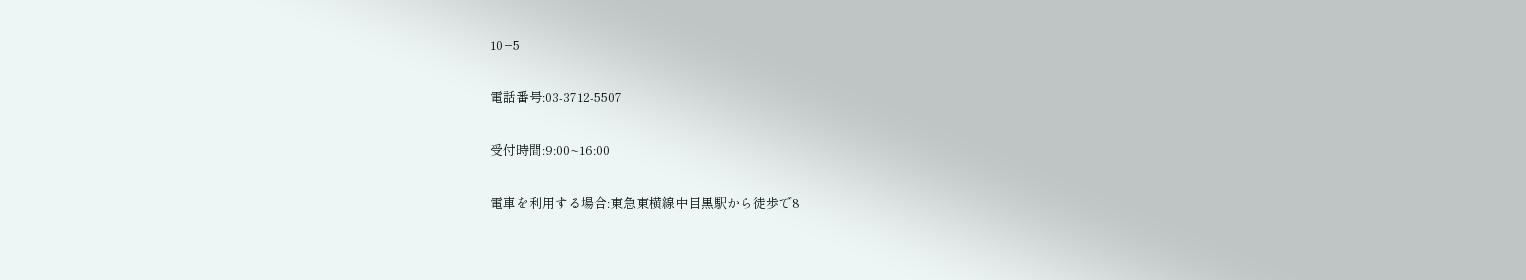10−5

電話番号:03-3712-5507

受付時間:9:00~16:00

電車を利用する場合:東急東横線中目黒駅から徒歩で8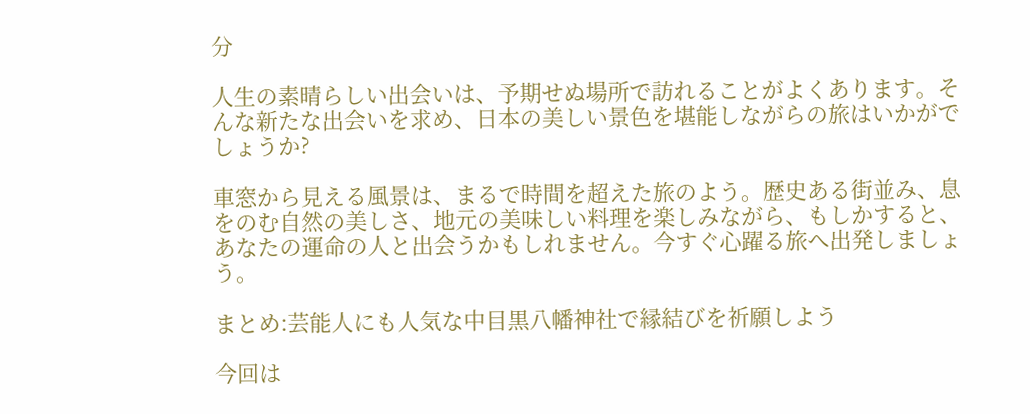分

人生の素晴らしい出会いは、予期せぬ場所で訪れることがよくあります。そんな新たな出会いを求め、日本の美しい景色を堪能しながらの旅はいかがでしょうか?

車窓から見える風景は、まるで時間を超えた旅のよう。歴史ある街並み、息をのむ自然の美しさ、地元の美味しい料理を楽しみながら、もしかすると、あなたの運命の人と出会うかもしれません。今すぐ心躍る旅へ出発しましょう。

まとめ:芸能人にも人気な中目黒八幡神社で縁結びを祈願しよう

今回は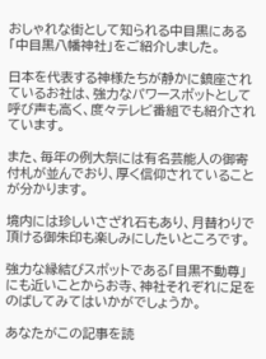おしゃれな街として知られる中目黒にある「中目黒八幡神社」をご紹介しました。

日本を代表する神様たちが静かに鎮座されているお社は、強力なパワースポットとして呼び声も高く、度々テレビ番組でも紹介されています。

また、毎年の例大祭には有名芸能人の御寄付札が並んでおり、厚く信仰されていることが分かります。

境内には珍しいさざれ石もあり、月替わりで頂ける御朱印も楽しみにしたいところです。

強力な縁結びスポットである「目黒不動尊」にも近いことからお寺、神社それぞれに足をのばしてみてはいかがでしょうか。

あなたがこの記事を読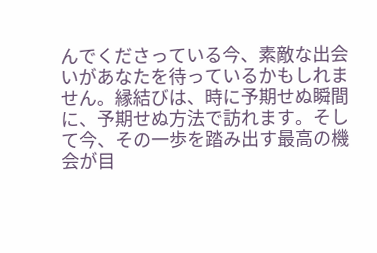んでくださっている今、素敵な出会いがあなたを待っているかもしれません。縁結びは、時に予期せぬ瞬間に、予期せぬ方法で訪れます。そして今、その一歩を踏み出す最高の機会が目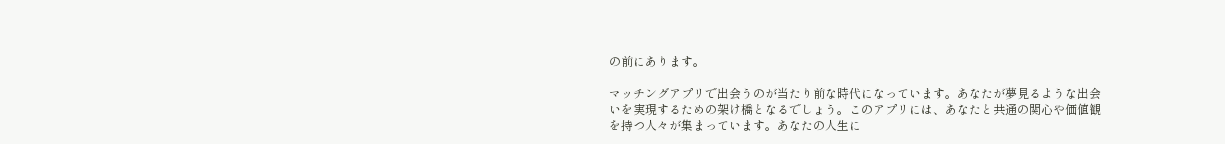の前にあります。

マッチングアプリで出会うのが当たり前な時代になっています。あなたが夢見るような出会いを実現するための架け橋となるでしょう。このアプリには、あなたと共通の関心や価値観を持つ人々が集まっています。あなたの人生に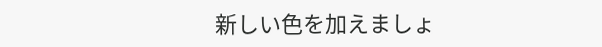新しい色を加えましょ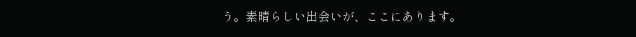う。素晴らしい出会いが、ここにあります。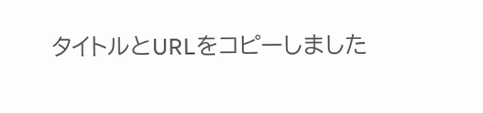タイトルとURLをコピーしました